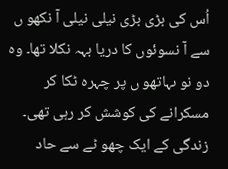اُس کی بڑی بڑی نیلی نیلی آ نکھو ں سے آ نسوئوں کا دریا بہہ نکلا تھا۔ وہ دو نو ںہاتھو ں پر چہرہ ٹکا کر مسکرانے کی کوشش کر رہی تھی۔ زندگی کے ایک چھو ٹے سے حاد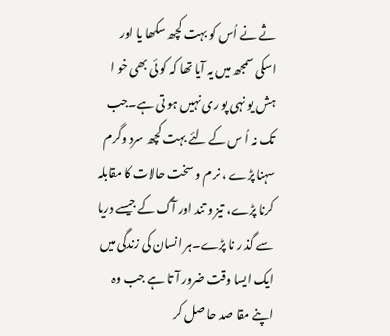ثے نے اُس کو بہت کچھ سکھا یا اور اسکی سمجھ میں یہ آیا تھا کہ کو ئی بھی خو ا ہش یو نہی پو ری نہیں ہو تی ہے۔جب تک نہ اُ س کے لئے بہت کچھ سرد وگرم سہنا پڑے ، نر م و سخت حالات کا مقابلہ کرنا پڑے، تیز و تند اور آگ کے جیسے دریا سے گذ ر نا پڑے۔ہر انسان کی زندگی میں ایک ایسا وقت ضرور آ تا ہے جب وہ اپنے مقا صد حا صل کر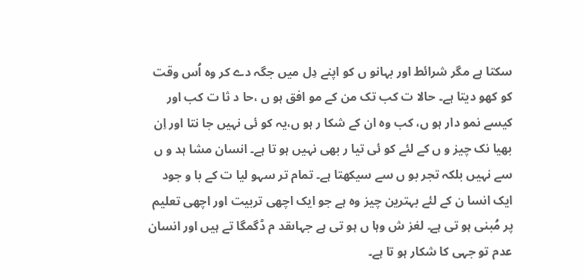سکتا ہے مگر شرائط اور بہانو ں کو اپنے دِل میں جگہ دے کر وہ اُس وقت کو کھو دیتا ہے۔ حالا ت کب تک من کے مو افق ہو ں ،حا د ثا ت کب اور کیسے نمو دار ہو ں، کب وہ ان کے شکا ر ہو ں،یہ کو ئی نہیں جا نتا اور اِن بھیا نک چیز و ں کے لئے کو ئی تیا ر بھی نہیں ہو تا ہے۔ انسان مشا ہد و ں سے نہیں بلکہ تجر بو ں سے سیکھتا ہے۔ تمام تر سہو لیا ت کے با و جود ایک انسا ن کے لئے بہترین چیز وہ ہے جو ایک اچھی تربیت اور اچھی تعلیم پر مُبنی ہو تی ہے۔ لغز ش وہا ں ہو تی ہے جہاںقد م ڈگمگا تے ہیں اور انسان عدم تو جہی کا شکار ہو تا ہے۔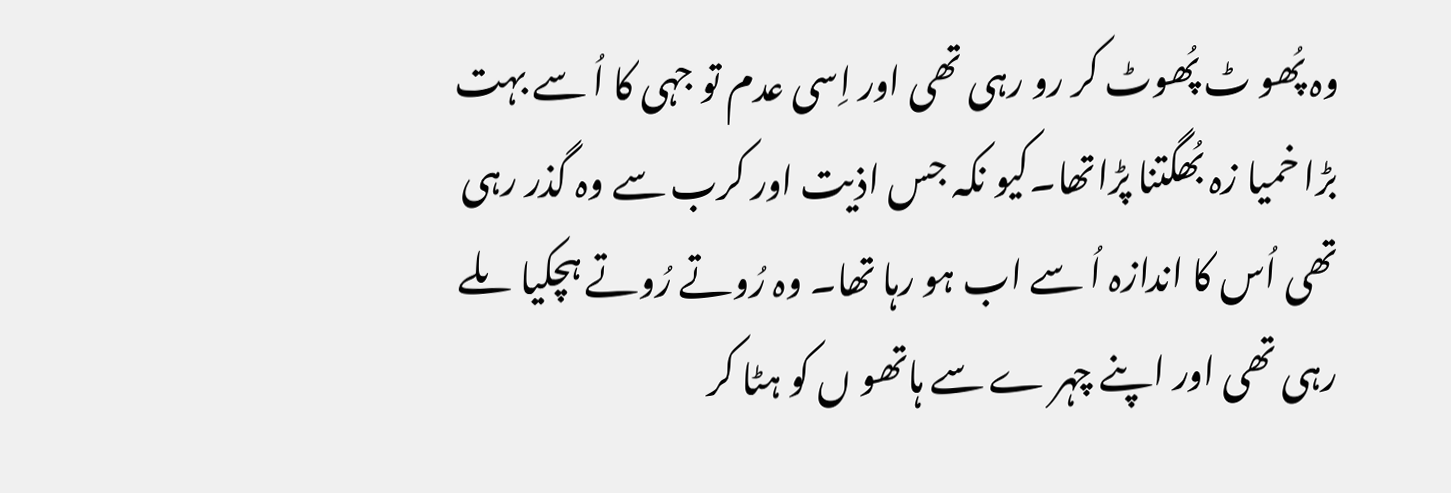وہ پُھو ٹ پُھوٹ کر رو رہی تھی اور اِسی عدم تو جہی کا اُ سے بہت بڑا خمیا زہ بُھگتنا پڑاتھا۔کیو نکہ جس اذیت اور کرب سے وہ گذر رہی تھی اُس کا اندازہ اُ سے اب ہو رہا تھا۔ وہ رُوتے رُوتے ہچکیا ںلے رہی تھی اور اپنے چہر ے سے ہاتھو ں کو ہٹا کر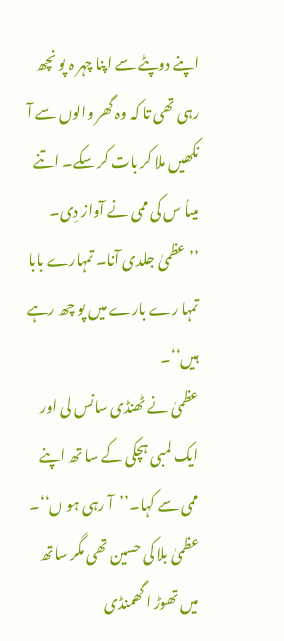اپنے دوپٹے سے اپنا چہر ہ پو نچھ رہی تھی تا کہ وہ گھر والوں سے آ نکھیں ملا کر بات کر سکے۔ اتنے میںاُ س کی ممی نے آواز دِی۔
’’عظمیٰ جلدی آنا۔ تمہارے بابا تمہا رے بارے میں پو چھ رہے ہیں‘‘۔
عظمیٰ نے ٹھنڈی سانس لی اور ایک لمبی ہچکی کے سا تھ اپنے ممی سے کہا۔’’آ رہی ہو ں‘‘۔
عظمیٰ بلا کی حسین تھی مگر ساتھ میں تھوڑ ا گھمنڈی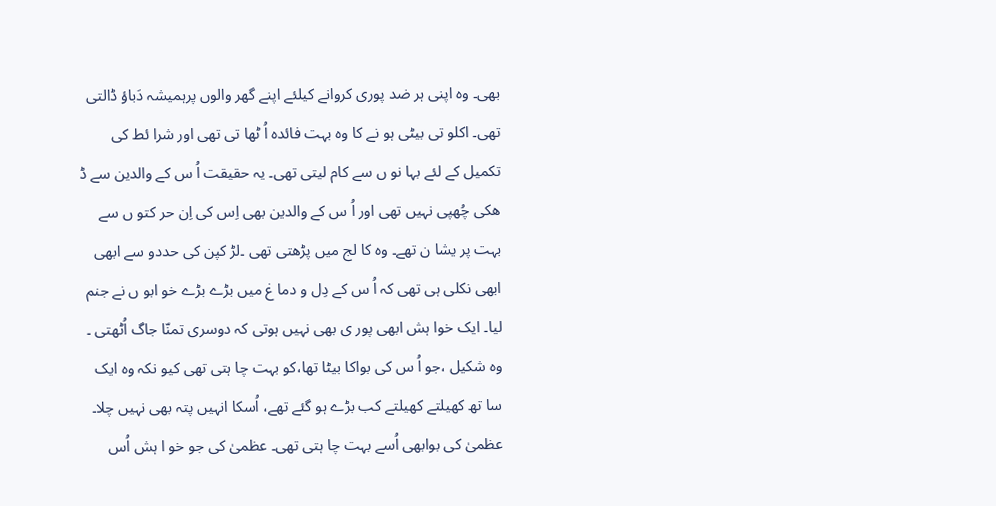بھی۔ وہ اپنی ہر ضد پوری کروانے کیلئے اپنے گھر والوں پرہمیشہ دَباؤ ڈالتی تھی۔ اکلو تی بیٹی ہو نے کا وہ بہت فائدہ اُ ٹھا تی تھی اور شرا ئط کی تکمیل کے لئے بہا نو ں سے کام لیتی تھی۔ یہ حقیقت اُ س کے والدین سے ڈ ھکی چُھپی نہیں تھی اور اُ س کے والدین بھی اِس کی اِن حر کتو ں سے بہت پر یشا ن تھے۔ وہ کا لج میں پڑھتی تھی ۔لڑ کپن کی حددو سے ابھی ابھی نکلی ہی تھی کہ اُ س کے دِل و دما غ میں بڑے بڑے خو ابو ں نے جنم لیا۔ ایک خوا ہش ابھی پور ی بھی نہیں ہوتی کہ دوسری تمنّا جاگ اُٹھتی ۔ وہ شکیل ،جو اُ س کی بواکا بیٹا تھا،کو بہت چا ہتی تھی کیو نکہ وہ ایک سا تھ کھیلتے کھیلتے کب بڑے ہو گئے تھے، اُسکا انہیں پتہ بھی نہیں چلا۔ عظمیٰ کی بوابھی اُسے بہت چا ہتی تھی۔ عظمیٰ کی جو خو ا ہش اُس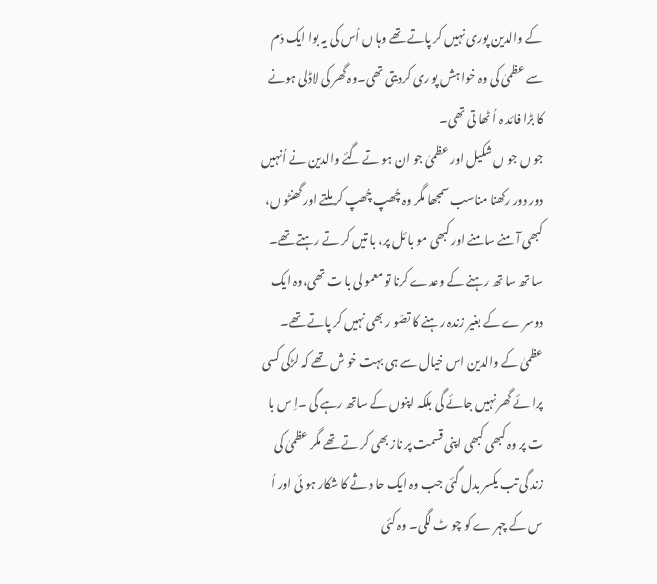کے والدین پوری نہیں کر پاتے تھے وہا ں اُس کی یہ بوا ایک دَم سے عظمیٰ کی وہ خوا ہش پو ری کردیتی تھی۔وہ گھر کی لاڈلی ہونے کا بڑا فائد ہ اُ ٹھا تی تھی۔
جو ں جو ں شکیل اور عظمیٰ جو ان ہو تے گئے والدین نے اُنہیں دور دور رکھنا مناسب سمجھا مگر وہ چُھپ چُھپ کر ملتے اور گھنٹو ں، کبھی آ منے سامنے اور کبھی مو با ئل پر، با تیں کر تے رہتے تھے۔ سا تھ سا تھ رہنے کے وعدے کرنا تو معمو لی با ت تھی،وہ ایک دوسر ے کے بغیر زندہ رہنے کا تصّو ر بھی نہیں کر پاتے تھے۔ عظمیٰ کے والدین اس خیال سے ہی بہت خو ش تھے کہ لڑکی کسی پرا ئے گھر نہیں جائے گی بلکہ اپنوں کے ساتھ رہے گی ۔اِ س با ت پر وہ کبھی کبھی اپنی قسمت پر ناز بھی کر تے تھے مگر عظمیٰ کی زند گی تب یکسر بدل گئی جب وہ ایک حا د ثے کا شکار ہو ئی اور اُ س کے چہر ے کو چو ٹ لگی۔ وہ کئی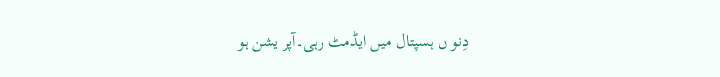دِنو ں ہسپتال میں ایڈمٹ رہی۔آپر یشن ہو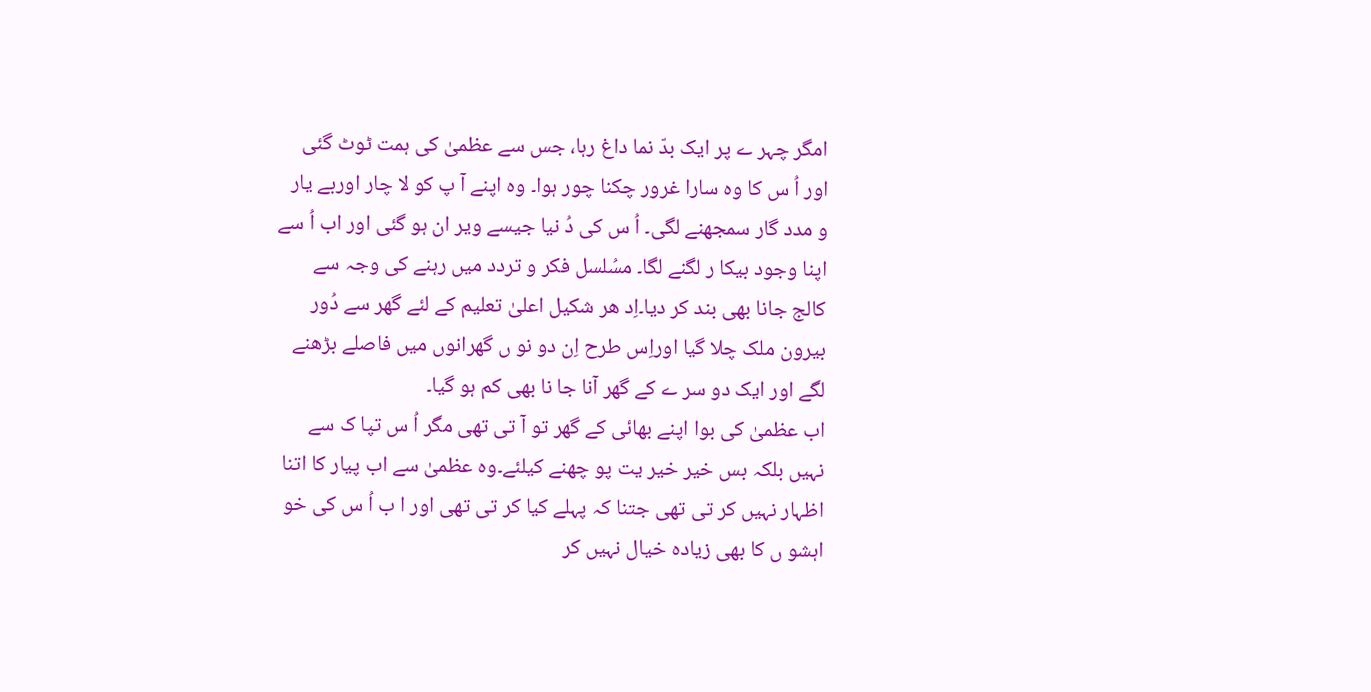امگر چہر ے پر ایک بدّ نما داغ رہا، جس سے عظمیٰ کی ہمت ٹوٹ گئی اور اُ س کا وہ سارا غرور چکنا چور ہوا۔ وہ اپنے آ پ کو لا چار اوربے یار و مدد گار سمجھنے لگی۔ اُ س کی دُ نیا جیسے ویر ان ہو گئی اور اب اُ سے اپنا وجود بیکا ر لگنے لگا۔ مسُلسل فکر و تردد میں رہنے کی وجہ سے کالج جانا بھی بند کر دیا۔اِد ھر شکیل اعلیٰ تعلیم کے لئے گھر سے دُور بیرون ملک چلا گیا اوراِس طرح اِن دو نو ں گھرانوں میں فاصلے بڑھنے لگے اور ایک دو سر ے کے گھر آنا جا نا بھی کم ہو گیا۔
اب عظمیٰ کی بوا اپنے بھائی کے گھر تو آ تی تھی مگر اُ س تپا ک سے نہیں بلکہ بس خیر خیر یت پو چھنے کیلئے۔وہ عظمیٰ سے اب پیار کا اتنا اظہار نہیں کر تی تھی جتنا کہ پہلے کیا کر تی تھی اور ا ب اُ س کی خو اہشو ں کا بھی زیادہ خیال نہیں کر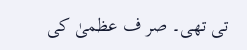تی تھی۔ صر ف عظمیٰ کی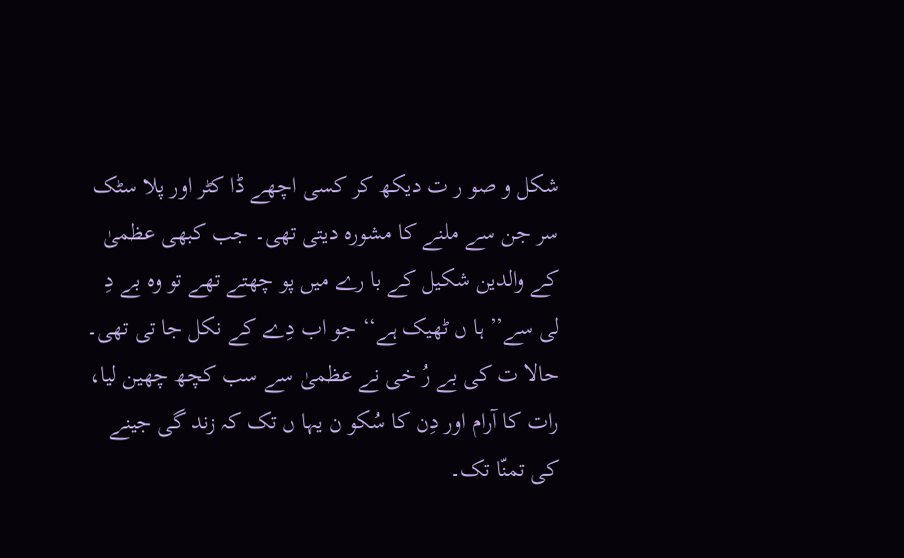شکل و صو ر ت دیکھ کر کسی اچھے ڈا کٹر اور پلا سٹک سر جن سے ملنے کا مشورہ دیتی تھی۔ جب کبھی عظمیٰ کے والدین شکیل کے با رے میں پو چھتے تھے تو وہ بے دِ لی سے’’ ہا ں ٹھیک ہے‘‘ جو اب دِے کے نکل جا تی تھی۔
حالا ت کی بے رُ خی نے عظمیٰ سے سب کچھ چھین لیا، رات کا آرام اور دِن کا سُکو ن یہا ں تک کہ زند گی جینے کی تمنّا تک۔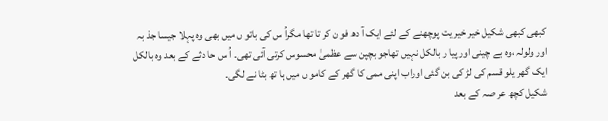کبھی کبھی شکیل خیر خیر یت پوچھنے کے لئے ایک آ دھ فو ن کر تا تھا مگراُ س کی باتو ں میں بھی وہ پہلا جیسا جذ بہ اور ولولہ ،وہ بے چینی اور پیا ر بالکل نہیں تھاجو بچپن سے عظمیٰ محسوس کرتی آئی تھی۔ اُ س حا دثے کے بعد وہ بالکل ایک گھر یلو قسم کی لڑ کی بن گئی اوراب اپنی ممی کا گھر کے کامو ں میں ہا تھ بٹا نے لگی۔
شکیل کچھ عر صہ کے بعد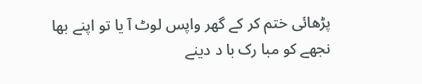پڑھائی ختم کر کے گھر واپس لوٹ آ یا تو اپنے بھا نجھے کو مبا رک با د دینے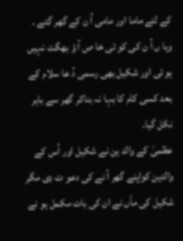کے لئے ماما اور مامی اُ ن کے گھر گئے ۔ وہا ں اُ ن کی کو ئی خا ص آ ؤ بھگت نہیں ہو ئی اور شکیل بھی رسمی دُ عا سلام کے بعد کسی کام کا بہا نہ بناکر گھر سے باہر نکل گیا۔
عظمیٰ کے والد ین نے شکیل اور اُس کے والدین کواپنے گھر آ نے کی دعو ت دِی مگر شکیل کی ماّں نے ان کی بات مکمل ہو نے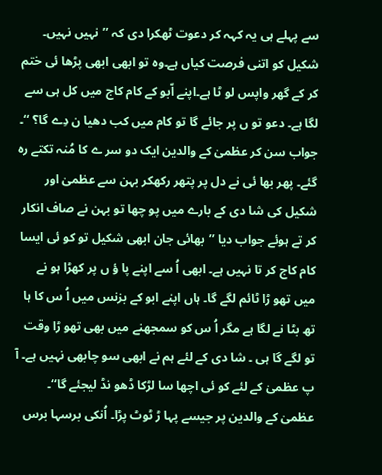سے پہلے ہی یہ کہہ کر دعوت ٹھکرا دی کہ ’’نہیں نہیں۔ شکیل کو اتنی فرصت کیاں ہے۔وہ تو ابھی ابھی پڑھا ئی ختم کر کے گھر واپس لو ٹا ہے۔اپنے اّبو کے کام کاج میں کل ہی سے لگا ہے۔ دعو تو ں پر جائے گا تو کام میں کب دھیا ن دِے گا؟ ‘‘۔ جواب سن کر عظمیٰ کے والدین ایک دو سر ے کا مُنہ تکتے رہ گئے۔ پھر بھا ئی نے دل پر پتھر رکھکر بہن سے عظمیٰ اور شکیل کی شا دی کے بارے میں پو چھا تو بہن نے صاف انکار کر تے ہوئے جواب دیا ’’بھائی جان ابھی شکیل تو کو ئی ایسا کام کاج کر تا نہیں ہے۔ ابھی اُ سے اپنے پا ؤ ں پر کھڑا ہو نے میں تھو ڑا ٹائم لگے گا۔ ہاں اپنے ابو کے بزنس میں اُ س کا ہا تھ بٹا نے لگا ہے مگر اُ س کو سمجھنے میں بھی تھو ڑا وقت تو لگے گا ہی ۔ شا دی کے لئے ہم نے ابھی سو چابھی نہیں ہے۔ آ پ عظمیٰ کے لئے کو ئی اچھا سا لڑکا ڈھو نڈ لیجئے گا‘‘۔
عظمیٰ کے والدین پر جیسے پہا ڑ ٹوٹ پڑا۔ اُنکی برسہا برس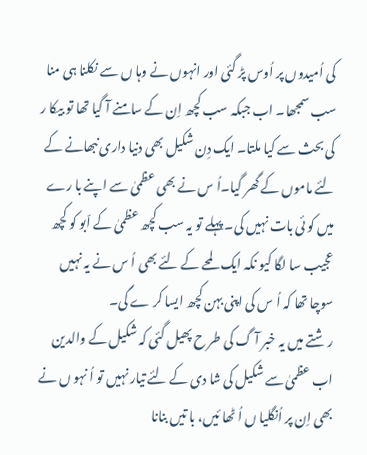کی اُمیدوں پر اُوس پڑ گئی اور انہوں نے وہا ں سے نکلنا ہی منا سب سمجھا۔ اب جبکہ سب کچھ اِن کے سامنے آ گیا تھا تو بیکا ر کی بحث سے کیا ملتا۔ ایک دِن شکیل بھی دنیا داری نبھانے کے لئے ماموں کے گھر گیا۔اُ س نے بھی عظمیٰ سے اپنے با رے میں کو ئی بات نہیں کی۔ پہلے تو یہ سب کچھ عظمیٰ کے اّبو کو کچھ عجیب سا لگا کیو نکہ ایک لمحے کے لئے بھی اُ س نے یہ نہیں سوچا تھا کہ اُ س کی اپنی بہن کچھ ایسا کر ے گی۔
ر شتے میں یہ خبر آ گ کی طر ح پھیل گئی کہ شکیل کے والدین اب عظمیٰ سے شکیل کی شا دی کے لئے تیار نہیں تو اُ نہو ں نے بھی اِن پر اُنگلیا ں اُ ٹھا ئیں، با تیں بنانا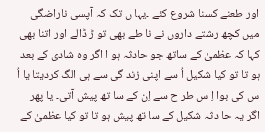اور طعنے کسنا شروع کئے ۔یہا ں تک کہ آپسی ناراضگی میں کچھ رشتے داروں نے نا طے بھی تو ڑ ڈالے اور اتنا بھی کہا کہ عظمیٰ کے ساتھ جو حادثہ ہو ا اگر وہ شادی کے بعد ہو تا تو کیا شکیل اُ سے اپنی زند گی سے ہی الگ کردیتا یا اُ س کی بوا اِ س طر ح سے اِن کے سا تھ پیش آتی۔ یا پھر اگر یہ حا دثہ شکیل کے سا تھ پیش ہو تا تو کیا عظمیٰ کے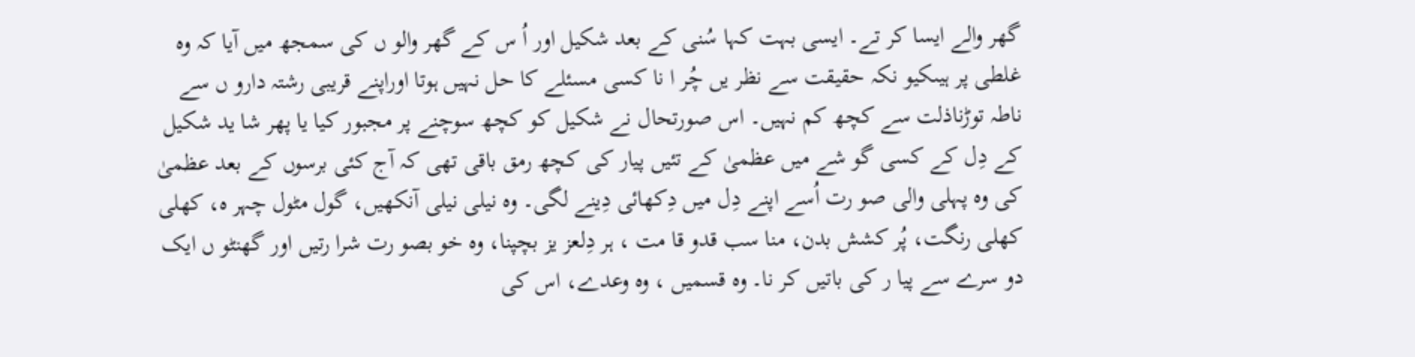گھر والے ایسا کر تے۔ ایسی بہت کہا سُنی کے بعد شکیل اور اُ س کے گھر والو ں کی سمجھ میں آیا کہ وہ غلطی پر ہیںکیو نکہ حقیقت سے نظر یں چُر ا نا کسی مسئلے کا حل نہیں ہوتا اوراپنے قریبی رشتہ دارو ں سے ناطہ توڑناذلت سے کچھ کم نہیں۔ اس صورتحال نے شکیل کو کچھ سوچنے پر مجبور کیا یا پھر شا ید شکیل کے دِل کے کسی گو شے میں عظمیٰ کے تئیں پیار کی کچھ رمق باقی تھی کہ آج کئی برسوں کے بعد عظمیٰ کی وہ پہلی والی صو رت اُسے اپنے دِل میں دِکھائی دِینے لگی۔ وہ نیلی نیلی آنکھیں، گول مٹول چہر ہ، کھلی کھلی رنگت، پُر کشش بدن، منا سب قدو قا مت ، ہر دِلعز یز بچپنا، وہ خو بصو رت شرا رتیں اور گھنٹو ں ایک دو سرے سے پیا ر کی باتیں کر نا۔ وہ قسمیں ، وہ وعدے، اس کی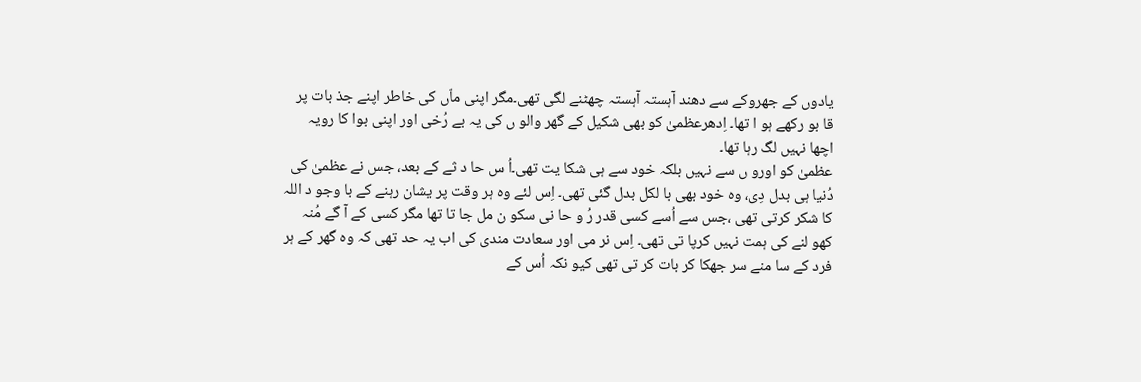یادوں کے جھروکے سے دھند آہستہ آہستہ چھٹنے لگی تھی۔مگر اپنی ماّں کی خاطر اپنے جذ بات پر قا بو رکھے ہو ا تھا۔ اِدھرعظمیٰ کو بھی شکیل کے گھر والو ں کی یہ بے رُخی اور اپنی بوا کا رویہ اچھا نہیں لگ رہا تھا۔
عظمیٰ کو اورو ں سے نہیں بلکہ خود سے ہی شکا یت تھی۔اُ س حا د ثے کے بعد، جس نے عظمیٰ کی دُنیا ہی بدل دِی، وہ خود بھی با لکل بدل گئی تھی۔ اِس لئے وہ ہر وقت پر یشان رہنے کے با وجو د اللہ کا شکر کرتی تھی ،جس سے اُسے کسی قدر رُ و حا نی سکو ن مل جا تا تھا مگر کسی کے آ گے مُنہ کھو لنے کی ہمت نہیں کرپا تی تھی۔ اِس نر می اور سعادت مندی کی اب یہ حد تھی کہ وہ گھر کے ہر فرد کے سا منے سر جھکا کر بات کر تی تھی کیو نکہ اُس کے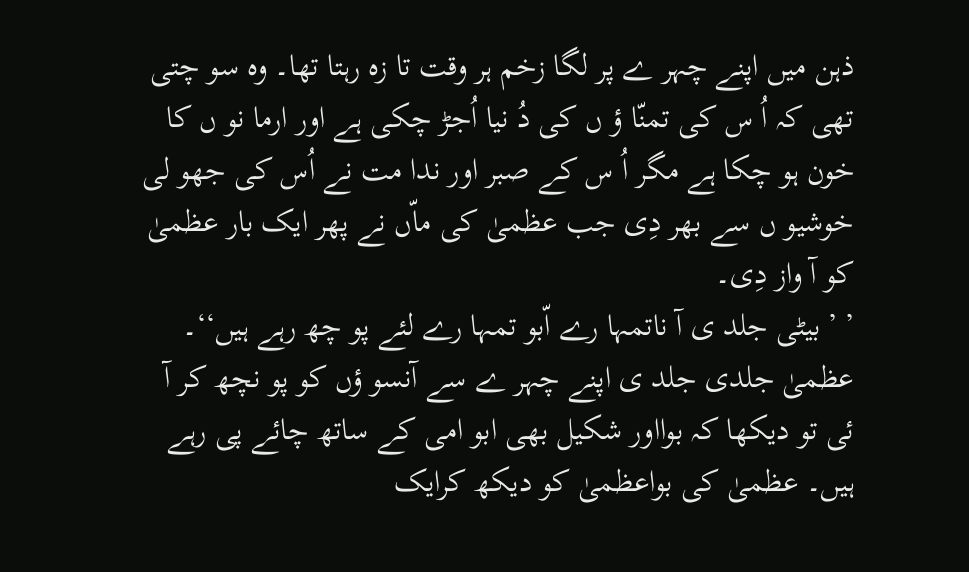ذہن میں اپنے چہر ے پر لگا زخم ہر وقت تا زہ رہتا تھا۔ وہ سو چتی تھی کہ اُ س کی تمنّا ؤ ں کی دُ نیا اُجڑ چکی ہے اور ارما نو ں کا خون ہو چکا ہے مگر اُ س کے صبر اور ندا مت نے اُس کی جھو لی خوشیو ں سے بھر دِی جب عظمیٰ کی ماّں نے پھر ایک بار عظمیٰ کو آ واز دِی۔
’ ’ بیٹی جلد ی آ ناتمہا رے اّبو تمہا رے لئے پو چھ رہے ہیں‘‘۔ عظمیٰ جلدی جلد ی اپنے چہر ے سے آنسو ؤں کو پو نچھ کر آ ئی تو دیکھا کہ بوااور شکیل بھی ابو امی کے ساتھ چائے پی رہے ہیں۔ عظمیٰ کی بواعظمیٰ کو دیکھ کرایک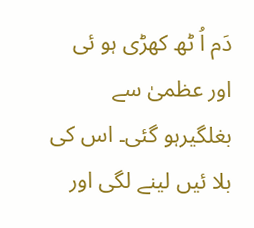دَم اُ ٹھ کھڑی ہو ئی اور عظمیٰ سے بغلگیرہو گئی۔ اس کی بلا ئیں لینے لگی اور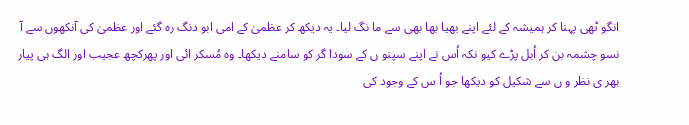انگو ٹھی پہنا کر ہمیشہ کے لئے اپنے بھیا بھا بھی سے ما نگ لیا۔ یہ دیکھ کر عظمیٰ کے امی ابو دنگ رہ گئے اور عظمیٰ کی آنکھوں سے آ نسو چشمہ بن کر اُبل پڑے کیو نکہ اُس نے اپنے سپنو ں کے سودا گر کو سامنے دیکھا۔ وہ مُسکر ائی اور پھرکچھ عجیب اور الگ ہی پیار بھر ی نظر و ں سے شکیل کو دیکھا جو اُ س کے وجود کی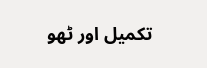تکمیل اور ٹھو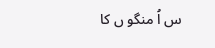س اُ منگو ں کا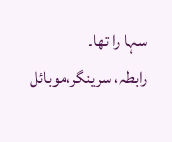سہا را تھا۔
رابطہ، سرینگر،موبائل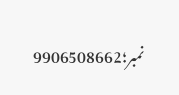نمبر؛9906508662